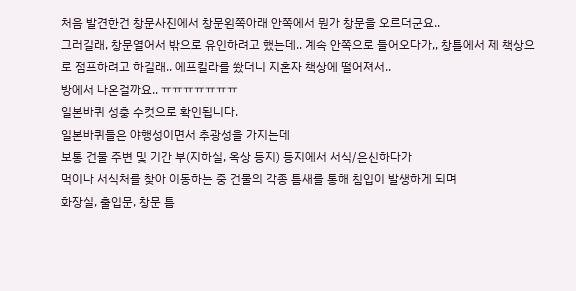처음 발견한건 창문사진에서 창문왼쪽아래 안쪽에서 뭔가 창문을 오르더군요..
그러길래, 창문열어서 밖으로 유인하려고 했는데.. 계속 안쪽으로 들어오다가,, 창틀에서 제 책상으로 점프하려고 하길래.. 에프킬라를 쐈더니 지혼자 책상에 떨어져서..
방에서 나온걸까요.. ㅠㅠㅠㅠㅠㅠㅠ
일본바퀴 성충 수컷으로 확인됩니다.
일본바퀴들은 야행성이면서 추광성을 가지는데
보통 건물 주변 및 기간 부(지하실, 옥상 등지) 등지에서 서식/은신하다가
먹이나 서식처를 찾아 이동하는 중 건물의 각종 틈새를 통해 침입이 발생하게 되며
화장실, 출입문, 창문 틈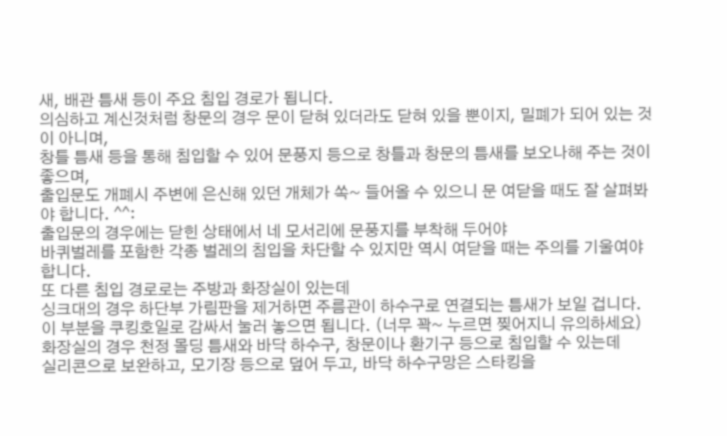새, 배관 틈새 등이 주요 침입 경로가 됩니다.
의심하고 계신것처럼 창문의 경우 문이 닫혀 있더라도 닫혀 있을 뿐이지, 밀폐가 되어 있는 것이 아니며,
창틀 틈새 등을 통해 침입할 수 있어 문풍지 등으로 창틀과 창문의 틈새를 보오나해 주는 것이 좋으며,
출입문도 개폐시 주변에 은신해 있던 개체가 쏙~ 들어올 수 있으니 문 여닫을 때도 잘 살펴봐야 합니다. ^^:
출입문의 경우에는 닫힌 상태에서 네 모서리에 문풍지를 부착해 두어야
바퀴벌레를 포함한 각종 벌레의 침입을 차단할 수 있지만 역시 여닫을 때는 주의를 기울여야 합니다.
또 다른 침입 경로로는 주방과 화장실이 있는데
싱크대의 경우 하단부 가림판을 제거하면 주름관이 하수구로 연결되는 틈새가 보일 겁니다.
이 부분을 쿠킹호일로 감싸서 눌러 놓으면 됩니다. (너무 꽉~ 누르면 찢어지니 유의하세요)
화장실의 경우 천정 몰딩 틈새와 바닥 하수구, 창문이나 환기구 등으로 침입할 수 있는데
실리콘으로 보완하고, 모기장 등으로 덮어 두고, 바닥 하수구망은 스타킹을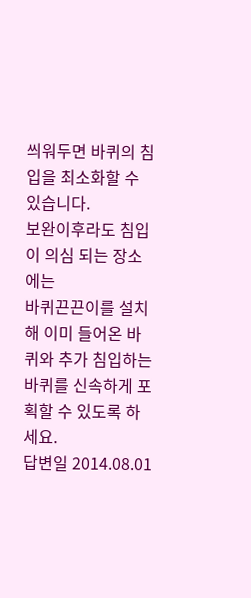씌워두면 바퀴의 침입을 최소화할 수 있습니다.
보완이후라도 침입이 의심 되는 장소에는
바퀴끈끈이를 설치해 이미 들어온 바퀴와 추가 침입하는 바퀴를 신속하게 포획할 수 있도록 하세요.
답변일 2014.08.01